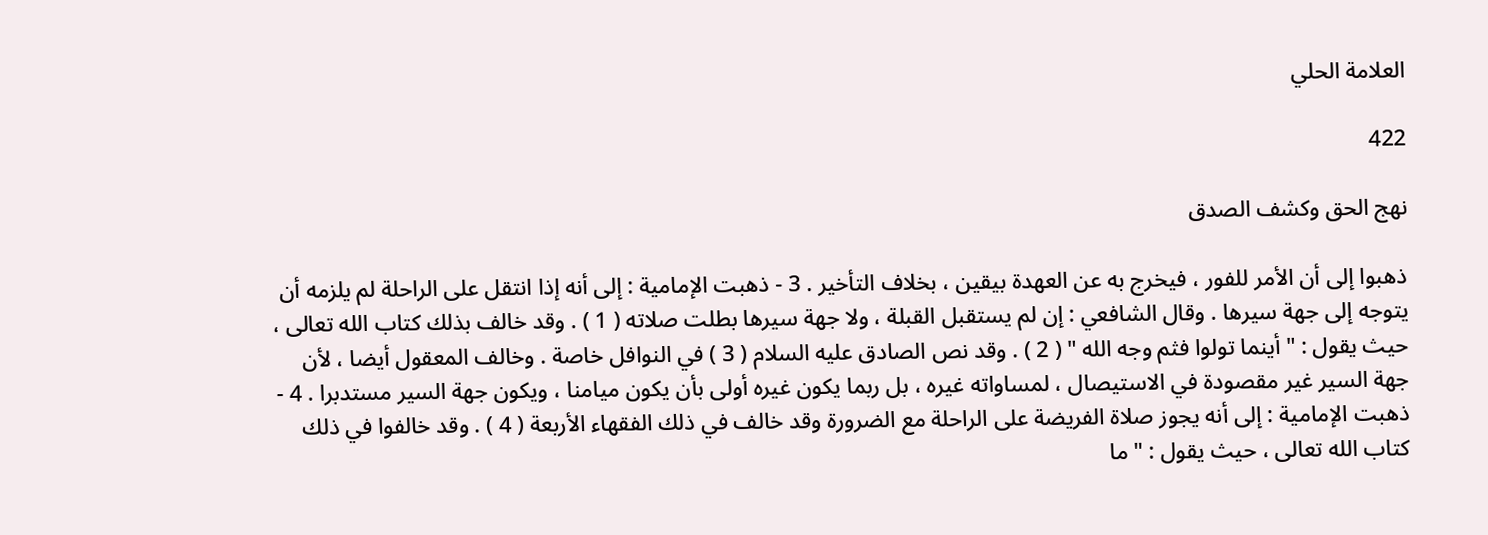العلامة الحلي

422

نهج الحق وكشف الصدق

ذهبوا إلى أن الأمر للفور ، فيخرج به عن العهدة بيقين ، بخلاف التأخير . 3 - ذهبت الإمامية : إلى أنه إذا انتقل على الراحلة لم يلزمه أن يتوجه إلى جهة سيرها . وقال الشافعي : إن لم يستقبل القبلة ، ولا جهة سيرها بطلت صلاته ( 1 ) . وقد خالف بذلك كتاب الله تعالى ، حيث يقول : " أينما تولوا فثم وجه الله " ( 2 ) . وقد نص الصادق عليه السلام ( 3 ) في النوافل خاصة . وخالف المعقول أيضا ، لأن جهة السير غير مقصودة في الاستيصال ، لمساواته غيره ، بل ربما يكون غيره أولى بأن يكون ميامنا ، ويكون جهة السير مستدبرا . 4 - ذهبت الإمامية : إلى أنه يجوز صلاة الفريضة على الراحلة مع الضرورة وقد خالف في ذلك الفقهاء الأربعة ( 4 ) . وقد خالفوا في ذلك كتاب الله تعالى ، حيث يقول : " ما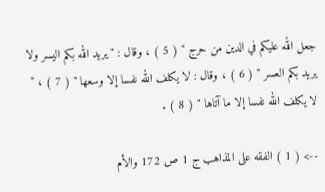جعل الله عليكم في الدين من حرج " ( 5 ) ، وقال : " يريد الله بكم اليسر ولا يريد بكم العسر " ( 6 ) ، وقال : لا يكلف الله نفسا إلا وسعها " ( 7 ) ، " لا يكلف الله نفسا إلا ما آتاها " ( 8 ) .

--> ( 1 ) الفقه على المذاهب ج 1 ص 172 والأم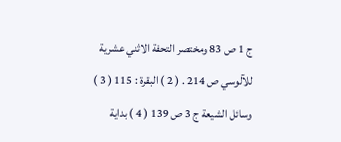ج 1 ص 83 ومختصر التحفة الاثني عشرية للآلوسي ص 214 . ( 2 ) البقرة : 115 ( 3 ) وسائل الشيعة ج 3 ص 139 ( 4 ) بداية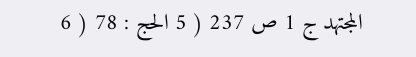المجتهد ج 1 ص 237 ( 5 الحج : 78 ( 6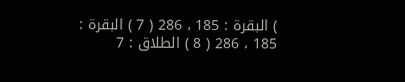) البقرة : 185 ، 286 ( 7 ) البقرة : 185 ، 286 ( 8 ) الطلاق : 7